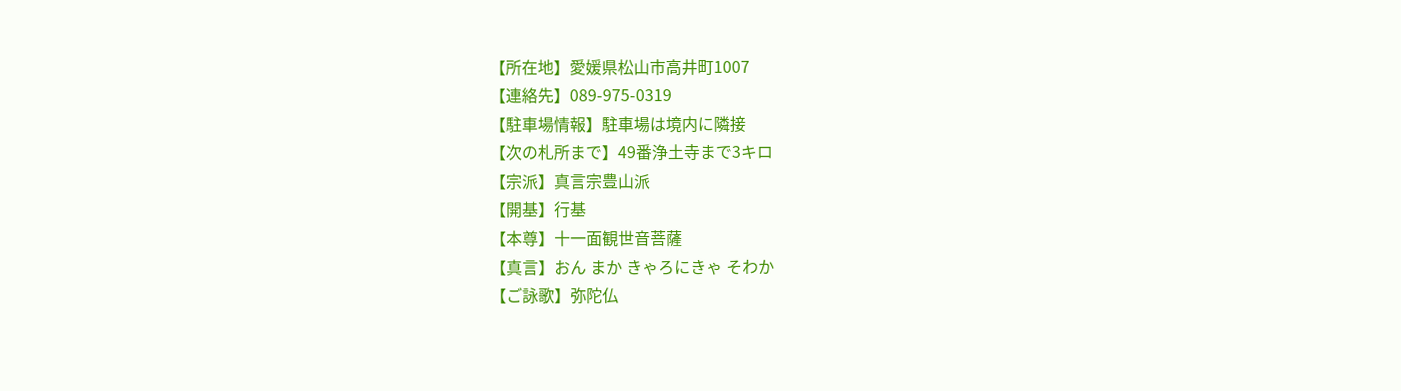【所在地】愛媛県松山市高井町1007
【連絡先】089-975-0319
【駐車場情報】駐車場は境内に隣接
【次の札所まで】49番浄土寺まで3キロ
【宗派】真言宗豊山派
【開基】行基
【本尊】十一面観世音菩薩
【真言】おん まか きゃろにきゃ そわか
【ご詠歌】弥陀仏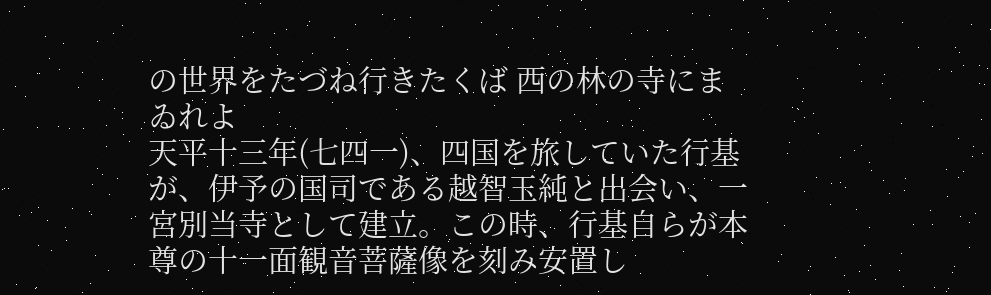の世界をたづね行きたくば 西の林の寺にまゐれよ
天平十三年(七四一)、四国を旅していた行基が、伊予の国司である越智玉純と出会い、一宮別当寺として建立。この時、行基自らが本尊の十一面観音菩薩像を刻み安置し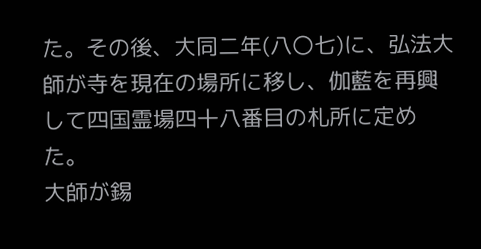た。その後、大同二年(八〇七)に、弘法大師が寺を現在の場所に移し、伽藍を再興して四国霊場四十八番目の札所に定めた。
大師が錫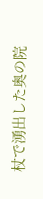杖で湧出した奥の院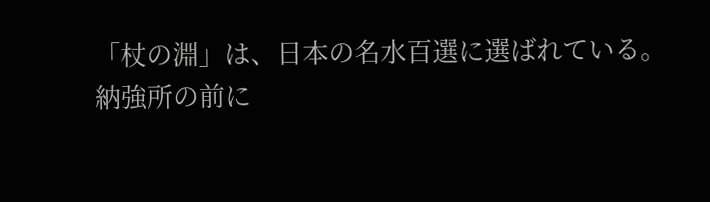「杖の淵」は、日本の名水百選に選ばれている。
納強所の前に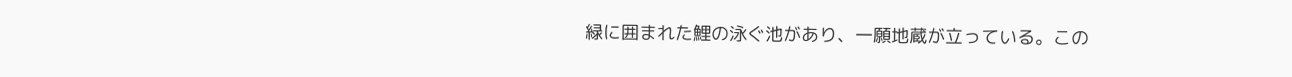緑に囲まれた鯉の泳ぐ池があり、一願地蔵が立っている。この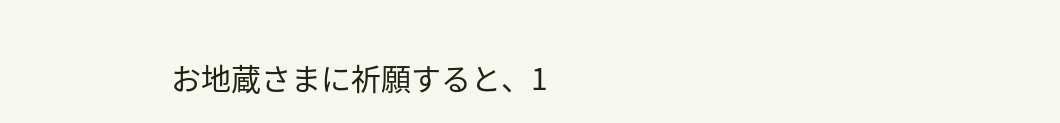お地蔵さまに祈願すると、1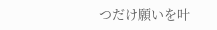つだけ願いを叶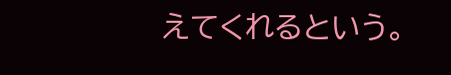えてくれるという。